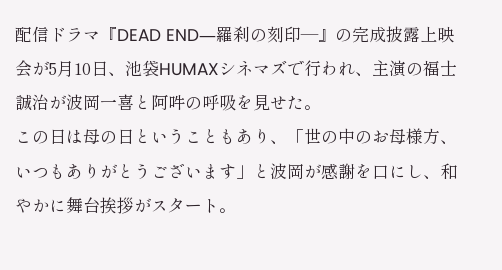配信ドラマ『DEAD END―羅刹の刻印―』の完成披露上映会が5月10日、池袋HUMAXシネマズで行われ、主演の福士誠治が波岡一喜と阿吽の呼吸を見せた。
この日は母の日ということもあり、「世の中のお母様方、いつもありがとうございます」と波岡が感謝を口にし、和やかに舞台挨拶がスタート。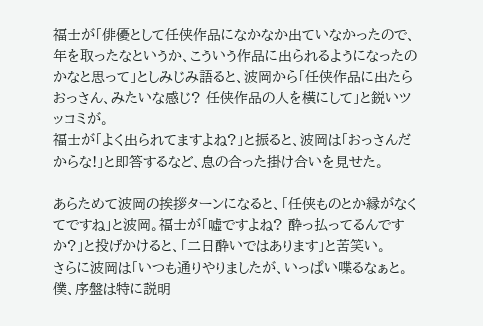福士が「俳優として任侠作品になかなか出ていなかったので、年を取ったなというか、こういう作品に出られるようになったのかなと思って」としみじみ語ると、波岡から「任侠作品に出たらおっさん、みたいな感じ? 任侠作品の人を横にして」と鋭いツッコミが。
福士が「よく出られてますよね?」と振ると、波岡は「おっさんだからな!」と即答するなど、息の合った掛け合いを見せた。

あらためて波岡の挨拶ターンになると、「任侠ものとか縁がなくてですね」と波岡。福士が「嘘ですよね? 酔っ払ってるんですか?」と投げかけると、「二日酔いではあります」と苦笑い。
さらに波岡は「いつも通りやりましたが、いっぱい喋るなぁと。僕、序盤は特に説明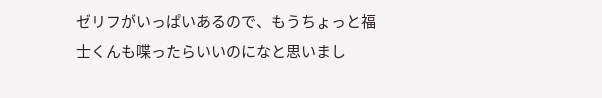ゼリフがいっぱいあるので、もうちょっと福士くんも喋ったらいいのになと思いまし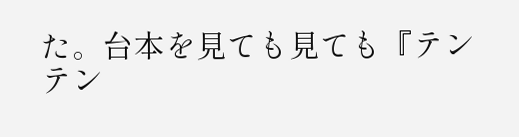た。台本を見ても見ても『テンテン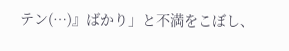テン(…)』ばかり」と不満をこぼし、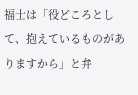福士は「役どころとして、抱えているものがありますから」と弁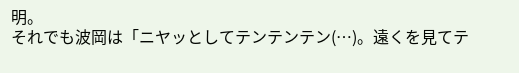明。
それでも波岡は「ニヤッとしてテンテンテン(…)。遠くを見てテ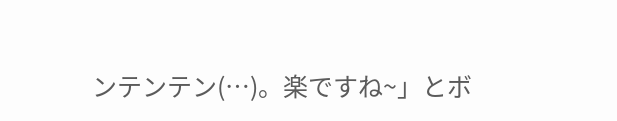ンテンテン(…)。楽ですね~」とボ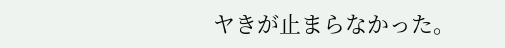ヤきが止まらなかった。